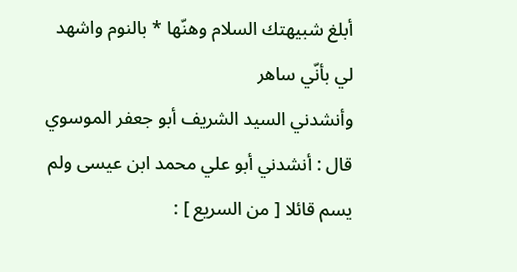أبلغ شبيهتك السلام وهنّها * بالنوم واشهد لي بأنّي ساهر
وأنشدني السيد الشريف أبو جعفر الموسوي قال : أنشدني أبو علي محمد ابن عيسى ولم يسم قائلا [ من السريع ] :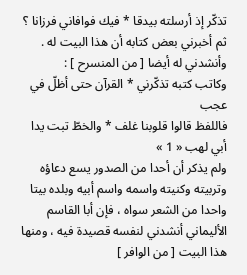تذكّر إذ أرسلته بيدقا * فيك فوافاني فرزانا ؟
ثم أخبرني بعض كتابه أن هذا البيت له .
وأنشدني له أيضا [ من المنسرح ] :
وكاتب كتبه تذكّرني * القرآن حتى أظلّ في عجب
فاللفظ قالوا قلوبنا غلف * والخطّ تبت يدا أبي لهب « 1 »
ولم يذكر أن أحدا من الصدور يسع دعاؤه وتربيته وكنيته واسمه واسم أبيه وبلده بيتا واحدا من الشعر سواه ، فإن أبا القاسم الأليماني أنشدني لنفسه قصيدة فيه ، ومنها هذا البيت [ من الوافر ]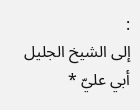:
إلى الشيخ الجليل أبي عليّ *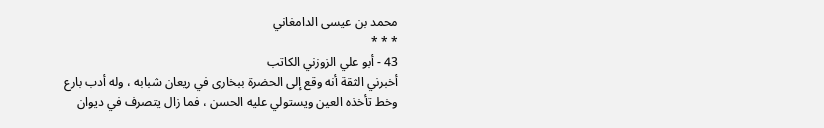محمد بن عيسى الدامغاني
* * *
43 - أبو علي الزوزني الكاتب
أخبرني الثقة أنه وقع إلى الحضرة ببخارى في ريعان شبابه ، وله أدب بارع وخط تأخذه العين ويستولي عليه الحسن ، فما زال يتصرف في ديوان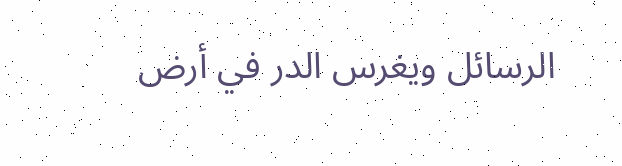الرسائل ويغرس الدر في أرض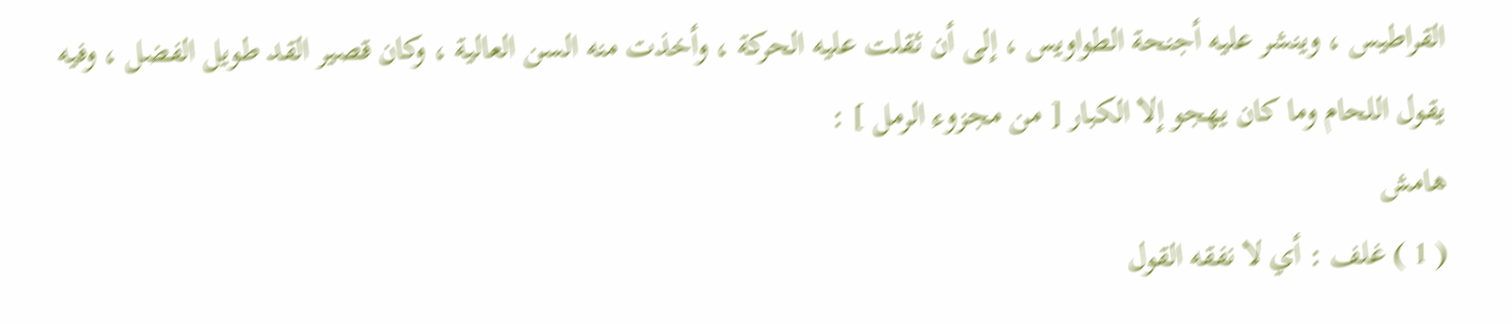القراطيس ، وينشر عليه أجنحة الطواويس ، إلى أن ثقلت عليه الحركة ، وأخذت منه السن العالية ، وكان قصير القد طويل الفضل ، وفيه يقول اللحام وما كان يهجو إلا الكبار [ من مجزوء الرمل ] :
هامش
( 1 ) غلف : أي لا نفقه القول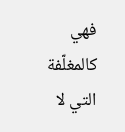فهي كالمغلّفة التي لا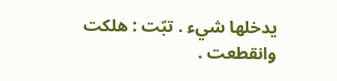يدخلها شيء . تبّت : هلكت وانقطعت .